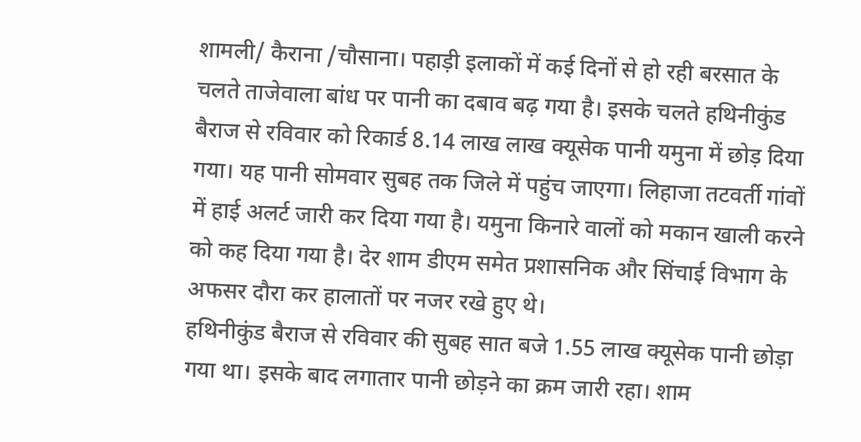शामली/ कैराना /चौसाना। पहाड़ी इलाकों में कई दिनों से हो रही बरसात के चलते ताजेवाला बांध पर पानी का दबाव बढ़ गया है। इसके चलते हथिनीकुंड बैराज से रविवार को रिकार्ड 8.14 लाख लाख क्यूसेक पानी यमुना में छोड़ दिया गया। यह पानी सोमवार सुबह तक जिले में पहुंच जाएगा। लिहाजा तटवर्ती गांवों में हाई अलर्ट जारी कर दिया गया है। यमुना किनारे वालों को मकान खाली करने को कह दिया गया है। देर शाम डीएम समेत प्रशासनिक और सिंचाई विभाग के अफसर दौरा कर हालातों पर नजर रखे हुए थे।
हथिनीकुंड बैराज से रविवार की सुबह सात बजे 1.55 लाख क्यूसेक पानी छोड़ा गया था। इसके बाद लगातार पानी छोड़ने का क्रम जारी रहा। शाम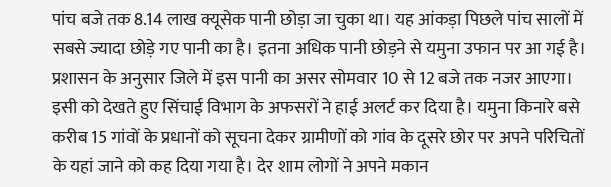पांच बजे तक 8.14 लाख क्यूसेक पानी छोड़ा जा चुका था। यह आंकड़ा पिछले पांच सालों में सबसे ज्यादा छोड़े गए पानी का है। इतना अधिक पानी छोड़ने से यमुना उफान पर आ गई है। प्रशासन के अनुसार जिले में इस पानी का असर सोमवार 10 से 12 बजे तक नजर आएगा। इसी को देखते हुए सिंचाई विभाग के अफसरों ने हाई अलर्ट कर दिया है। यमुना किनारे बसे करीब 15 गांवों के प्रधानों को सूचना देकर ग्रामीणों को गांव के दूसरे छोर पर अपने परिचितों के यहां जाने को कह दिया गया है। देर शाम लोगों ने अपने मकान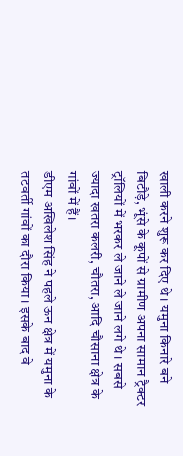खाली करने शुरू कर दिए थे। यमुना किनारे बने बिटौड़े, भूंसे के कूपों से ग्रामीण अपना सामान ट्रैक्टर ट्रॉलियों में भरकर ले जाने ले जाने लगे थे। सबसे ज्यादा खतरा कलरी, चौतरा, आदि चौसाना क्षेत्र के गांवों में हैं।
डीएम अखिलेश सिंह ने पहले ऊन क्षेत्र में यमुना के तटवर्ती गांवों का दौरा किया। इसके बाद वे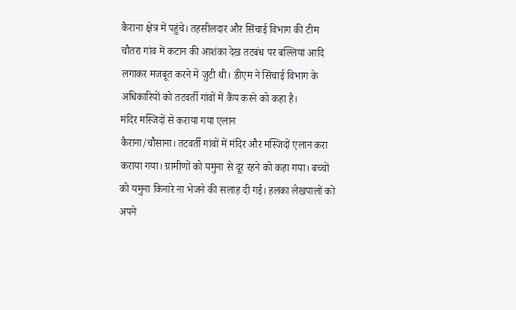कैराना क्षेत्र में पहुंचे। तहसीलदार और सिंचाई विभाग की टीम चौतरा गांव में कटान की आशंका देख तटबंध पर बल्लियां आदि लगाकर मजबूत करने में जुटी थी। डीएम ने सिंचाई विभाग के अधिकारियों को तटवर्ती गांवों में कैंप करने को कहा है।
मंदिर मस्जिदों से कराया गया एलान
कैराना/चौसाना। तटवर्ती गांवों में मंदिर और मस्जिदों एलान करा कराया गया। ग्रामीणों को यमुना से दूर रहने को कहा गया। बच्चों को यमुना किनारे ना भेजने की सलाह दी गई। हलका लेखपालों को अपने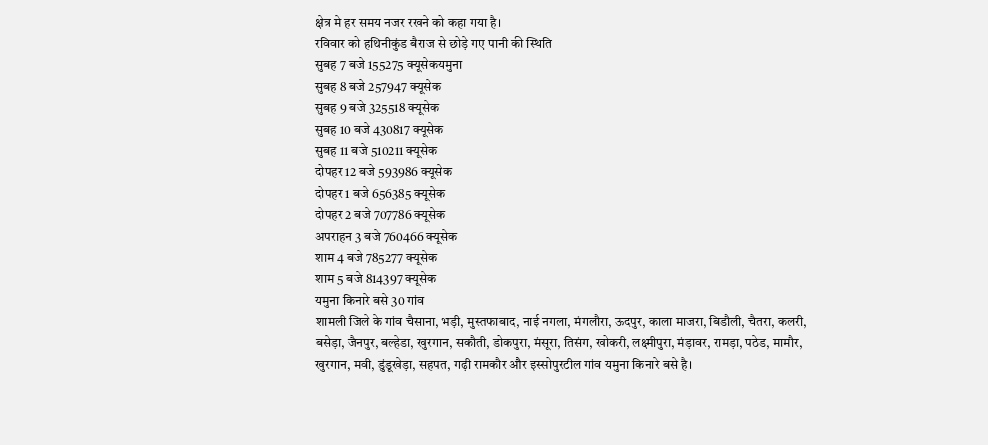क्षेत्र मे हर समय नजर रखने को कहा गया है।
रविवार को हथिनीकुंड बैराज से छोड़े गए पानी की स्थिति
सुबह 7 बजे 155275 क्यूसेकयमुना
सुबह 8 बजे 257947 क्यूसेक
सुबह 9 बजे 325518 क्यूसेक
सुबह 10 बजे 430817 क्यूसेक
सुबह 11 बजे 510211 क्यूसेक
दोपहर 12 बजे 593986 क्यूसेक
दोपहर 1 बजे 656385 क्यूसेक
दोपहर 2 बजे 707786 क्यूसेक
अपराहन 3 बजे 760466 क्यूसेक
शाम 4 बजे 785277 क्यूसेक
शाम 5 बजे 814397 क्यूसेक
यमुना किनारे बसे 30 गांव
शामली जिले के गांव चैसाना, भड़ी, मुस्तफाबाद, नाई नगला, मंगलौरा, ऊदपुर, काला माजरा, बिडौली, चैतरा, कलरी, बसेड़ा, जैनपुर, बल्हेडा, खुरगान, सकौती, डोकपुरा, मंसूरा, तिसंग, खोकरी, लक्ष्मीपुरा, मंड़ावर, रामड़ा, पठेड, मामौर, खुरगान, मवी, डुंडूखेड़ा, सहपत, गढ़ी रामकौर और इस्सोपुरटील गांव यमुना किनारे बसे है।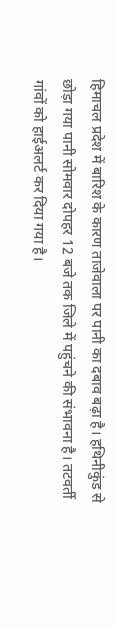हिमाचल प्रदेश में बारिश के कारण ताजेवाला पर पानी का दबाव बढ़ा है। हथिनीकुंड से छोड़ा गया पानी सोमवार दोपहर 12 बजे तक जिले में पहुंचने की संभावना है। तटवर्ती गांवों को हाईअलर्ट कर दिया गया है।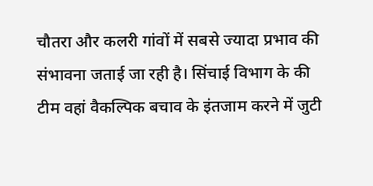चौतरा और कलरी गांवों में सबसे ज्यादा प्रभाव की संभावना जताई जा रही है। सिंचाई विभाग के की टीम वहां वैकल्पिक बचाव के इंतजाम करने में जुटी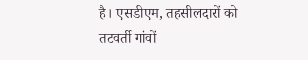है। एसडीएम, तहसीलदारों को तटवर्ती गांवों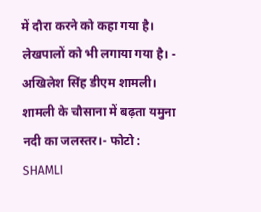में दौरा करने को कहा गया है। लेखपालों को भी लगाया गया है। - अखिलेश सिंह डीएम शामली।
शामली के चौसाना में बढ़ता यमुना नदी का जलस्तर।- फोटो : SHAMLI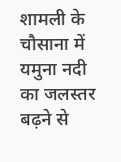शामली के चौसाना में यमुना नदी का जलस्तर बढ़ने से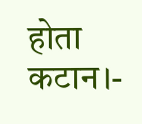होता कटान।-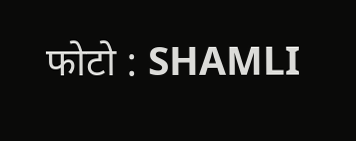फोटो : SHAMLI